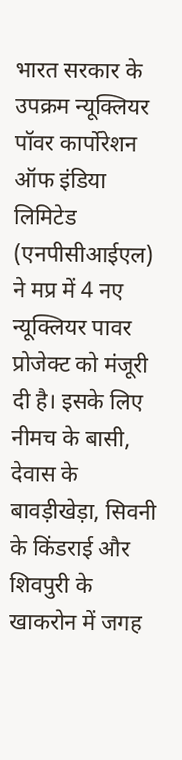भारत सरकार के उपक्रम न्यूक्लियर पॉवर कार्पोरेशन ऑफ इंडिया लिमिटेड (एनपीसीआईएल) ने मप्र में 4 नए न्यूक्लियर पावर प्रोजेक्ट को मंजूरी दी है। इसके लिए नीमच के बासी, देवास के बावड़ीखेड़ा, सिवनी के किंडराई और शिवपुरी के खाकरोन में जगह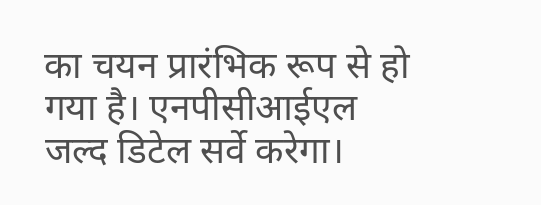का चयन प्रारंभिक रूप से हो गया है। एनपीसीआईएल जल्द डिटेल सर्वे करेगा।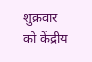शुक्रवार को केंद्रीय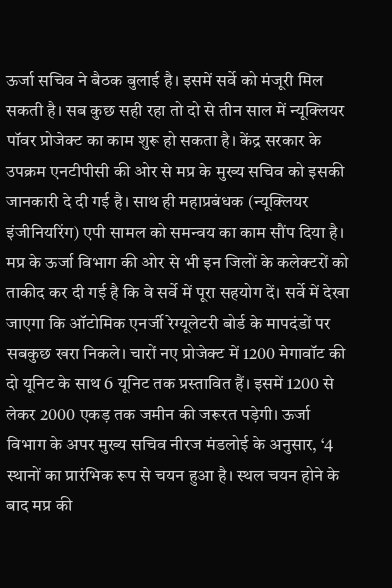ऊर्जा सचिव ने बैठक बुलाई है। इसमें सर्वे को मंजूरी मिल सकती है। सब कुछ सही रहा तो दो से तीन साल में न्यूक्लियर पॉवर प्रोजेक्ट का काम शुरू हो सकता है। केंद्र सरकार के उपक्रम एनटीपीसी की ओर से मप्र के मुख्य सचिव को इसकी जानकारी दे दी गई है। साथ ही महाप्रबंधक (न्यूक्लियर इंजीनियरिंग) एपी सामल को समन्वय का काम सौंप दिया है। मप्र के ऊर्जा विभाग की ओर से भी इन जिलों के कलेक्टरों को ताकीद कर दी गई है कि वे सर्वे में पूरा सहयोग दें। सर्वे में देखा जाएगा कि ऑटोमिक एनर्जी रेग्यूलेटरी बोर्ड के मापदंडों पर सबकुछ खरा निकले। चारों नए प्रोजेक्ट में 1200 मेगावॉट की दो यूनिट के साथ 6 यूनिट तक प्रस्तावित हैं। इसमें 1200 से लेकर 2000 एकड़ तक जमीन की जरूरत पड़ेगी। ऊर्जा विभाग के अपर मुख्य सचिव नीरज मंडलोई के अनुसार, ‘4 स्थानों का प्रारंभिक रूप से चयन हुआ है। स्थल चयन होने के बाद मप्र की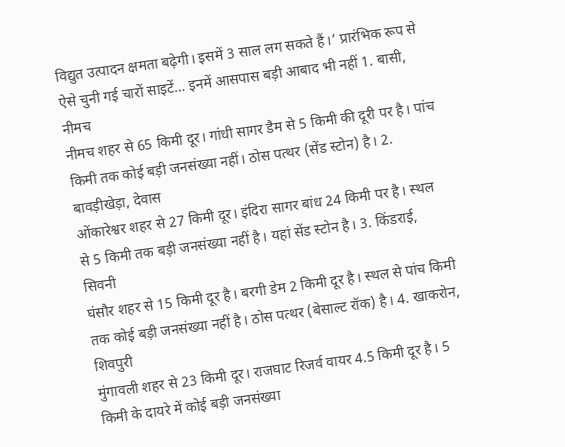विद्युत उत्पादन क्षमता बढ़ेगी। इसमें 3 साल लग सकते हैं।’ प्रारंभिक रूप से ऐसे चुनी गई चारों साइटें… इनमें आसपास बड़ी आबाद भी नहीं 1. बासी, नीमच
नीमच शहर से 65 किमी दूर। गांधी सागर डैम से 5 किमी की दूरी पर है। पांच किमी तक कोई बड़ी जनसंख्या नहीं। ठोस पत्थर (सेंड स्टोन) है। 2. बावड़ीखेड़ा, देवास
ओंकारेश्वर शहर से 27 किमी दूर। इंदिरा सागर बांध 24 किमी पर है। स्थल से 5 किमी तक बड़ी जनसंख्या नहीं है। यहां सेंड स्टोन है। 3. किंडराई, सिवनी
घंसौर शहर से 15 किमी दूर है। बरगी डेम 2 किमी दूर है। स्थल से पांच किमी तक कोई बड़ी जनसंख्या नहीं है। ठोस पत्थर (बेसाल्ट रॉक) है। 4. खाकरोन, शिवपुरी
मुंगावली शहर से 23 किमी दूर। राजघाट रिजर्व वायर 4.5 किमी दूर है। 5 किमी के दायरे में कोई बड़ी जनसंख्या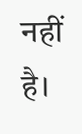नहीं है।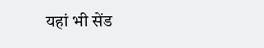यहां भी सेंड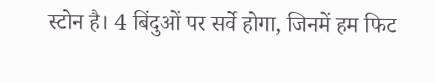स्टोन है। 4 बिंदुओं पर सर्वे होगा, जिनमें हम फिट